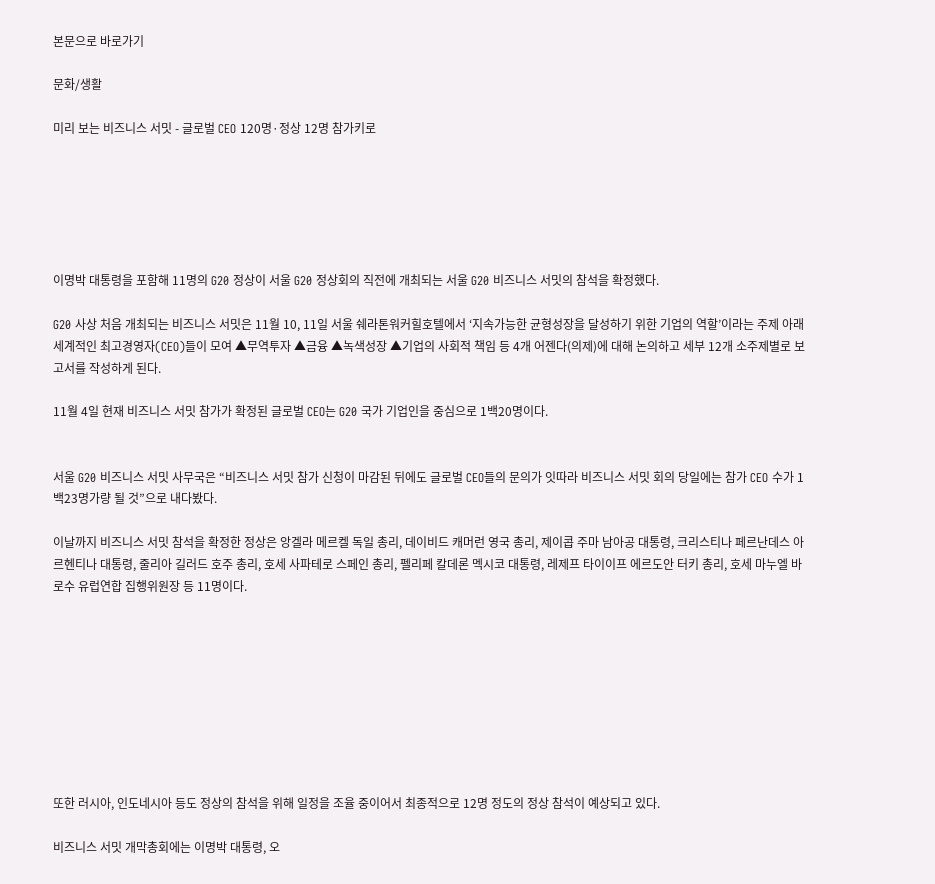본문으로 바로가기

문화/생활

미리 보는 비즈니스 서밋 - 글로벌 CEO 120명·정상 12명 참가키로






이명박 대통령을 포함해 11명의 G20 정상이 서울 G20 정상회의 직전에 개최되는 서울 G20 비즈니스 서밋의 참석을 확정했다.

G20 사상 처음 개최되는 비즈니스 서밋은 11월 10, 11일 서울 쉐라톤워커힐호텔에서 ‘지속가능한 균형성장을 달성하기 위한 기업의 역할’이라는 주제 아래 세계적인 최고경영자(CEO)들이 모여 ▲무역투자 ▲금융 ▲녹색성장 ▲기업의 사회적 책임 등 4개 어젠다(의제)에 대해 논의하고 세부 12개 소주제별로 보고서를 작성하게 된다.

11월 4일 현재 비즈니스 서밋 참가가 확정된 글로벌 CEO는 G20 국가 기업인을 중심으로 1백20명이다.


서울 G20 비즈니스 서밋 사무국은 “비즈니스 서밋 참가 신청이 마감된 뒤에도 글로벌 CEO들의 문의가 잇따라 비즈니스 서밋 회의 당일에는 참가 CEO 수가 1백23명가량 될 것”으로 내다봤다.

이날까지 비즈니스 서밋 참석을 확정한 정상은 앙겔라 메르켈 독일 총리, 데이비드 캐머런 영국 총리, 제이콥 주마 남아공 대통령, 크리스티나 페르난데스 아르헨티나 대통령, 줄리아 길러드 호주 총리, 호세 사파테로 스페인 총리, 펠리페 칼데론 멕시코 대통령, 레제프 타이이프 에르도안 터키 총리, 호세 마누엘 바로수 유럽연합 집행위원장 등 11명이다.









또한 러시아, 인도네시아 등도 정상의 참석을 위해 일정을 조율 중이어서 최종적으로 12명 정도의 정상 참석이 예상되고 있다.

비즈니스 서밋 개막총회에는 이명박 대통령, 오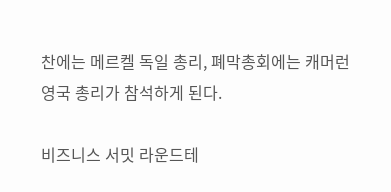찬에는 메르켈 독일 총리, 폐막총회에는 캐머런 영국 총리가 참석하게 된다.

비즈니스 서밋 라운드테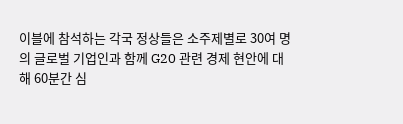이블에 참석하는 각국 정상들은 소주제별로 30여 명의 글로벌 기업인과 함께 G20 관련 경제 현안에 대해 60분간 심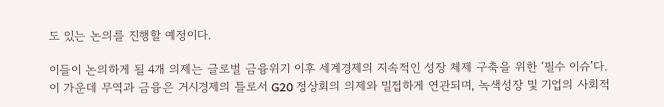도 있는 논의를 진행할 예정이다.

이들이 논의하게 될 4개 의제는 글로벌 금융위기 이후 세계경제의 지속적인 성장 체제 구축을 위한 ‘필수 이슈’다. 이 가운데 무역과 금융은 거시경제의 틀로서 G20 정상회의 의제와 밀접하게 연관되며, 녹색성장 및 기업의 사회적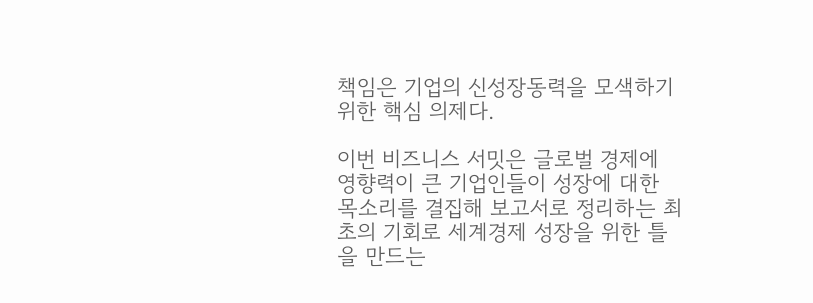책임은 기업의 신성장동력을 모색하기 위한 핵심 의제다.

이번 비즈니스 서밋은 글로벌 경제에 영향력이 큰 기업인들이 성장에 대한 목소리를 결집해 보고서로 정리하는 최초의 기회로 세계경제 성장을 위한 틀을 만드는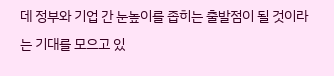데 정부와 기업 간 눈높이를 좁히는 출발점이 될 것이라는 기대를 모으고 있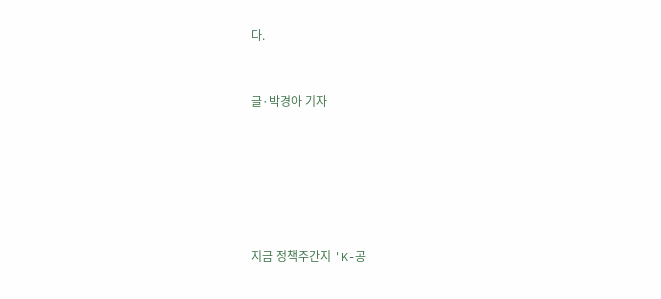다.


글·박경아 기자






지금 정책주간지 'K-공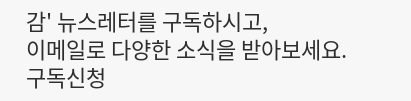감' 뉴스레터를 구독하시고,
이메일로 다양한 소식을 받아보세요.
구독신청